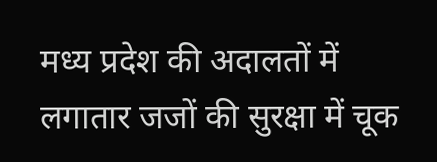मध्य प्रदेश की अदालतों में लगातार जजों की सुरक्षा में चूक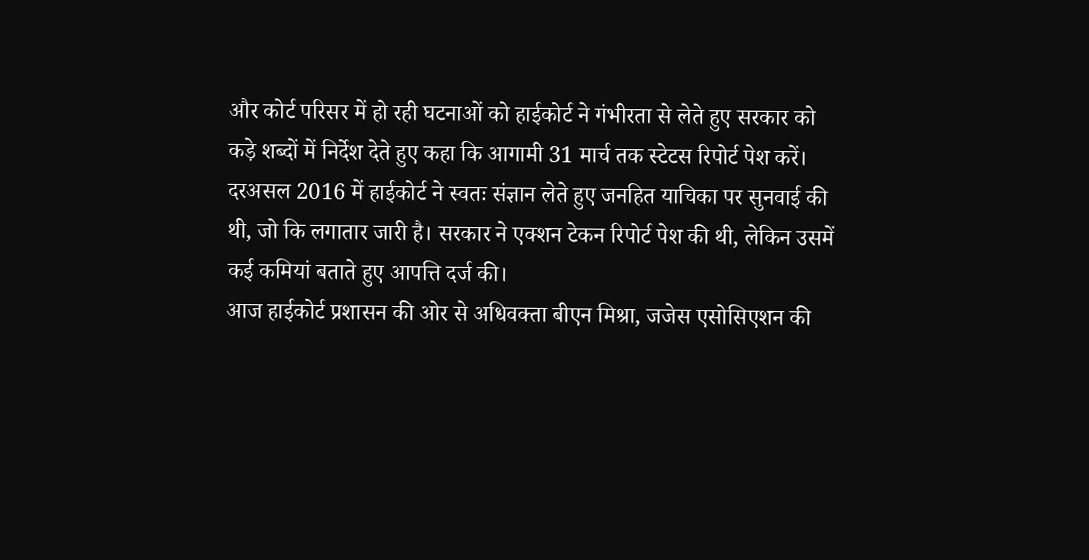और कोर्ट परिसर में हो रही घटनाओं को हाईकोर्ट ने गंभीरता से लेते हुए सरकार को कड़े शब्दों में निर्देश देते हुए कहा कि आगामी 31 मार्च तक स्टेटस रिपोर्ट पेश करें। दरअसल 2016 में हाईकोर्ट ने स्वतः संज्ञान लेते हुए जनहित याचिका पर सुनवाई की थी, जो कि लगातार जारी है। सरकार ने एक्शन टेकन रिपोर्ट पेश की थी, लेकिन उसमें कई कमियां बताते हुए आपत्ति दर्ज की।
आज हाईकोर्ट प्रशासन की ओर से अधिवक्ता बीएन मिश्रा, जजेस एसोसिएशन की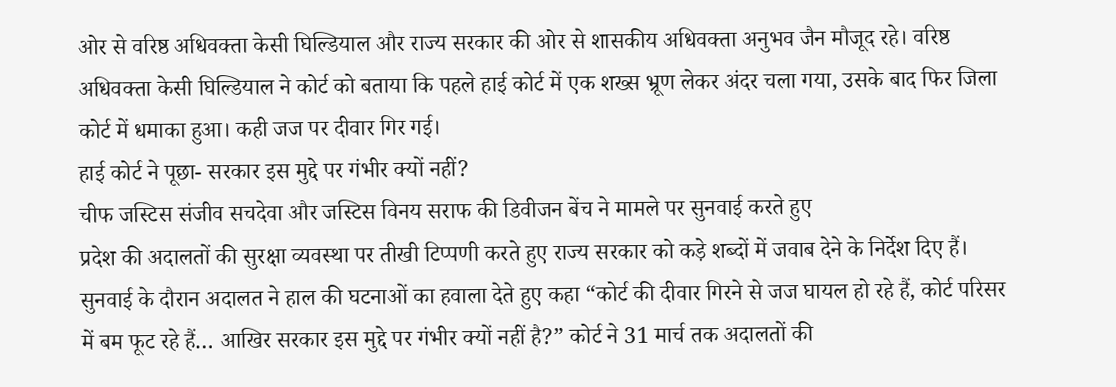ओर से वरिष्ठ अधिवक्ता केसी घिल्डियाल और राज्य सरकार की ओर से शासकीय अधिवक्ता अनुभव जैन मौजूद रहे। वरिष्ठ अधिवक्ता केसी घिल्डियाल ने कोर्ट को बताया कि पहले हाई कोर्ट में एक शख्स भ्रूण लेकर अंदर चला गया, उसके बाद फिर जिला कोर्ट में धमाका हुआ। कही जज पर दीवार गिर गई।
हाई कोर्ट ने पूछा- सरकार इस मुद्दे पर गंभीर क्यों नहीं?
चीफ जस्टिस संजीव सचदेवा और जस्टिस विनय सराफ की डिवीजन बेंच ने मामले पर सुनवाई करते हुए
प्रदेश की अदालतों की सुरक्षा व्यवस्था पर तीखी टिप्पणी करते हुए राज्य सरकार को कड़े शब्दों में जवाब देने के निर्देश दिए हैं। सुनवाई के दौरान अदालत ने हाल की घटनाओं का हवाला देते हुए कहा “कोर्ट की दीवार गिरने से जज घायल हो रहे हैं, कोर्ट परिसर में बम फूट रहे हैं… आखिर सरकार इस मुद्दे पर गंभीर क्यों नहीं है?” कोर्ट ने 31 मार्च तक अदालतों की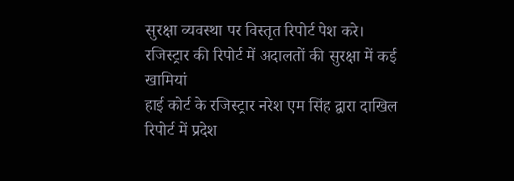सुरक्षा व्यवस्था पर विस्तृत रिपोर्ट पेश करे।
रजिस्ट्रार की रिपोर्ट में अदालतों की सुरक्षा में कई खामियां
हाई कोर्ट के रजिस्ट्रार नरेश एम सिंह द्वारा दाखिल रिपोर्ट में प्रदेश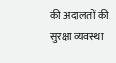की अदालतों की सुरक्षा व्यवस्था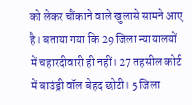को लेकर चौंकाने वाले खुलासे सामने आए है। बताया गया कि 29 जिला न्यायालयों में चहारदीवारी ही नहीं। 27 तहसील कोर्ट में बाउंड्री वॉल बेहद छोटी। 5 जिला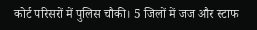कोर्ट परिसरों में पुलिस चौकी। 5 जिलों में जज और स्टाफ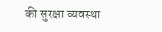की सुरक्षा व्यवस्था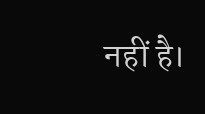नहीं है।